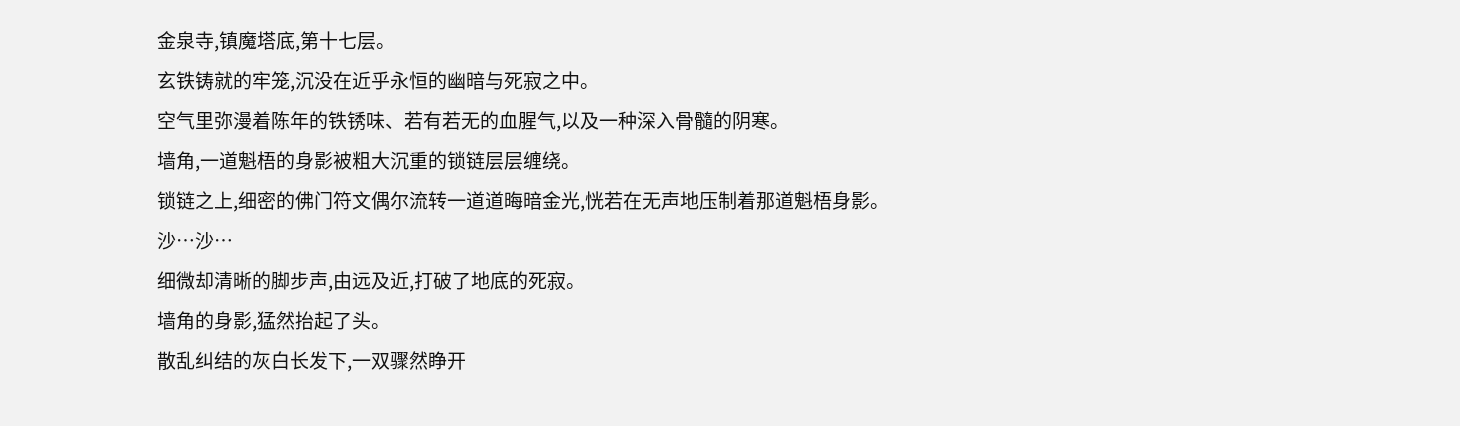金泉寺,镇魔塔底,第十七层。
玄铁铸就的牢笼,沉没在近乎永恒的幽暗与死寂之中。
空气里弥漫着陈年的铁锈味、若有若无的血腥气,以及一种深入骨髓的阴寒。
墙角,一道魁梧的身影被粗大沉重的锁链层层缠绕。
锁链之上,细密的佛门符文偶尔流转一道道晦暗金光,恍若在无声地压制着那道魁梧身影。
沙…沙…
细微却清晰的脚步声,由远及近,打破了地底的死寂。
墙角的身影,猛然抬起了头。
散乱纠结的灰白长发下,一双骤然睁开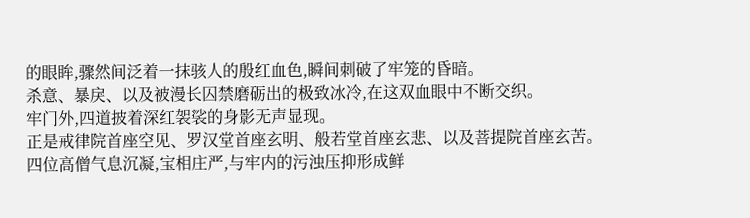的眼眸,骤然间泛着一抹骇人的殷红血色,瞬间刺破了牢笼的昏暗。
杀意、暴戾、以及被漫长囚禁磨砺出的极致冰冷,在这双血眼中不断交织。
牢门外,四道披着深红袈裟的身影无声显现。
正是戒律院首座空见、罗汉堂首座玄明、般若堂首座玄悲、以及菩提院首座玄苦。
四位高僧气息沉凝,宝相庄严,与牢内的污浊压抑形成鲜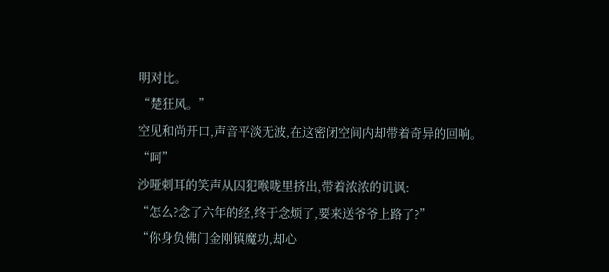明对比。
“楚狂风。”
空见和尚开口,声音平淡无波,在这密闭空间内却带着奇异的回响。
“呵”
沙哑刺耳的笑声从囚犯喉咙里挤出,带着浓浓的讥讽:
“怎么?念了六年的经,终于念烦了,要来送爷爷上路了?”
“你身负佛门金刚镇魔功,却心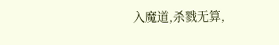入魔道,杀戮无算,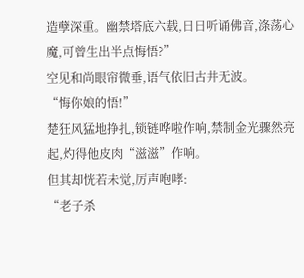造孽深重。幽禁塔底六载,日日听诵佛音,涤荡心魔,可曾生出半点悔悟?”
空见和尚眼帘微垂,语气依旧古井无波。
“悔你娘的悟!”
楚狂风猛地挣扎,锁链哗啦作响,禁制金光骤然亮起,灼得他皮肉“滋滋”作响。
但其却恍若未觉,厉声咆哮:
“老子杀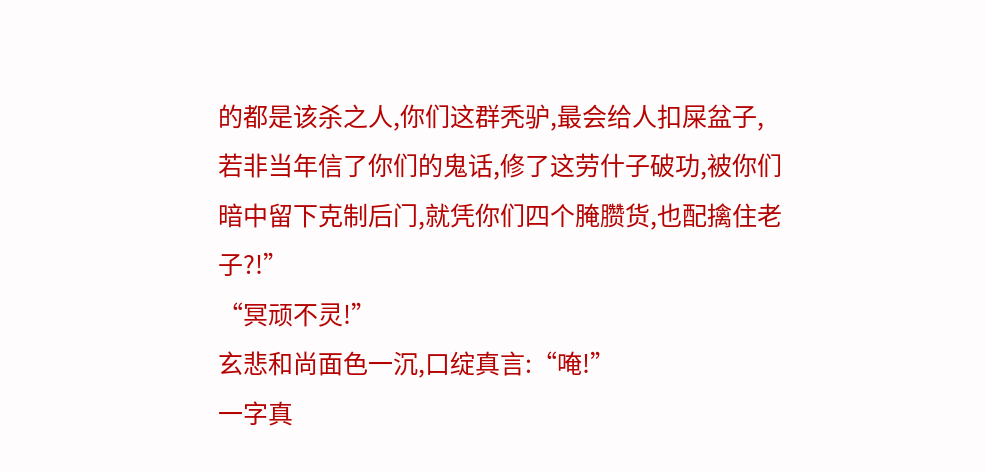的都是该杀之人,你们这群秃驴,最会给人扣屎盆子,若非当年信了你们的鬼话,修了这劳什子破功,被你们暗中留下克制后门,就凭你们四个腌臜货,也配擒住老子?!”
“冥顽不灵!”
玄悲和尚面色一沉,口绽真言:“唵!”
一字真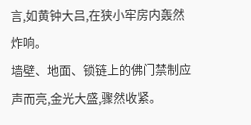言,如黄钟大吕,在狭小牢房内轰然炸响。
墙壁、地面、锁链上的佛门禁制应声而亮,金光大盛,骤然收紧。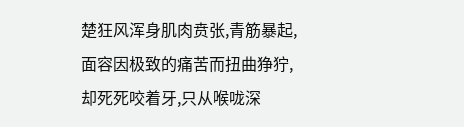楚狂风浑身肌肉贲张,青筋暴起,面容因极致的痛苦而扭曲狰狞,却死死咬着牙,只从喉咙深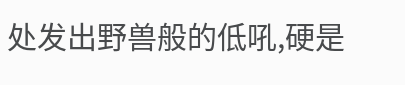处发出野兽般的低吼,硬是